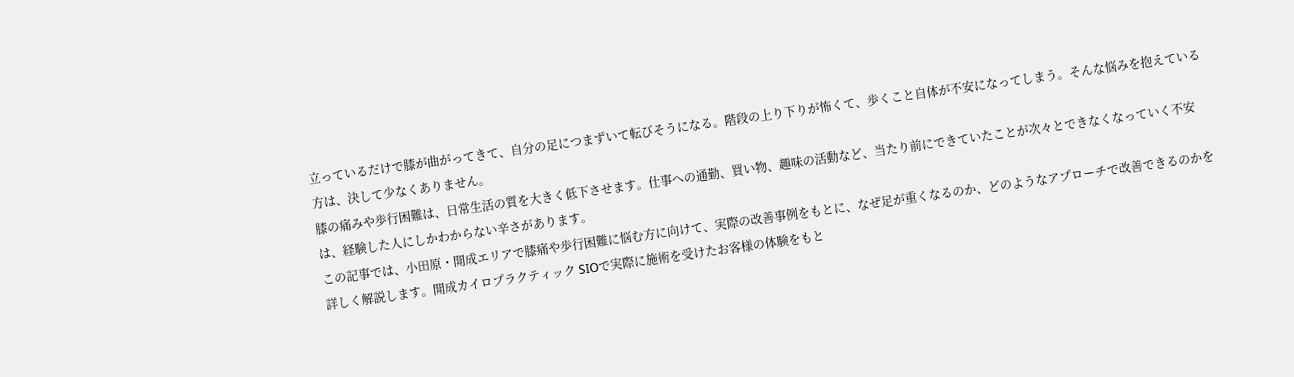立っているだけで膝が曲がってきて、自分の足につまずいて転びそうになる。階段の上り下りが怖くて、歩くこと自体が不安になってしまう。そんな悩みを抱えている方は、決して少なくありません。
膝の痛みや歩行困難は、日常生活の質を大きく低下させます。仕事への通勤、買い物、趣味の活動など、当たり前にできていたことが次々とできなくなっていく不安は、経験した人にしかわからない辛さがあります。
この記事では、小田原・開成エリアで膝痛や歩行困難に悩む方に向けて、実際の改善事例をもとに、なぜ足が重くなるのか、どのようなアプローチで改善できるのかを詳しく解説します。開成カイロプラクティック SIOで実際に施術を受けたお客様の体験をもと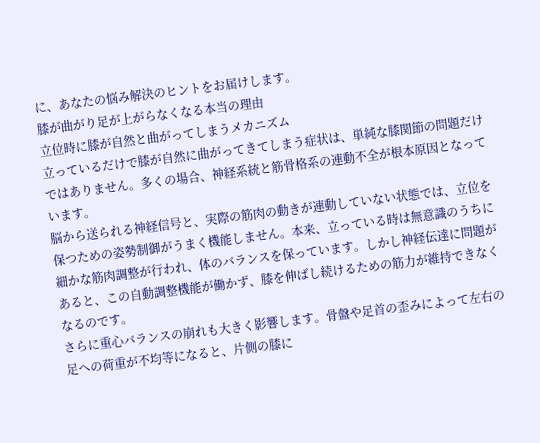に、あなたの悩み解決のヒントをお届けします。
膝が曲がり足が上がらなくなる本当の理由
立位時に膝が自然と曲がってしまうメカニズム
立っているだけで膝が自然に曲がってきてしまう症状は、単純な膝関節の問題だけではありません。多くの場合、神経系統と筋骨格系の連動不全が根本原因となっています。
脳から送られる神経信号と、実際の筋肉の動きが連動していない状態では、立位を保つための姿勢制御がうまく機能しません。本来、立っている時は無意識のうちに細かな筋肉調整が行われ、体のバランスを保っています。しかし神経伝達に問題があると、この自動調整機能が働かず、膝を伸ばし続けるための筋力が維持できなくなるのです。
さらに重心バランスの崩れも大きく影響します。骨盤や足首の歪みによって左右の足への荷重が不均等になると、片側の膝に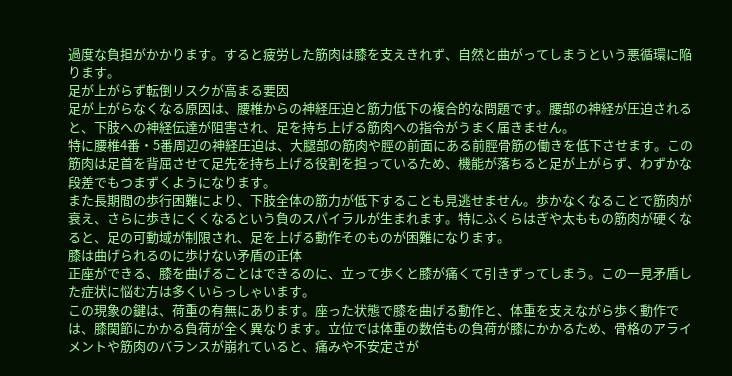過度な負担がかかります。すると疲労した筋肉は膝を支えきれず、自然と曲がってしまうという悪循環に陥ります。
足が上がらず転倒リスクが高まる要因
足が上がらなくなる原因は、腰椎からの神経圧迫と筋力低下の複合的な問題です。腰部の神経が圧迫されると、下肢への神経伝達が阻害され、足を持ち上げる筋肉への指令がうまく届きません。
特に腰椎4番・5番周辺の神経圧迫は、大腿部の筋肉や脛の前面にある前脛骨筋の働きを低下させます。この筋肉は足首を背屈させて足先を持ち上げる役割を担っているため、機能が落ちると足が上がらず、わずかな段差でもつまずくようになります。
また長期間の歩行困難により、下肢全体の筋力が低下することも見逃せません。歩かなくなることで筋肉が衰え、さらに歩きにくくなるという負のスパイラルが生まれます。特にふくらはぎや太ももの筋肉が硬くなると、足の可動域が制限され、足を上げる動作そのものが困難になります。
膝は曲げられるのに歩けない矛盾の正体
正座ができる、膝を曲げることはできるのに、立って歩くと膝が痛くて引きずってしまう。この一見矛盾した症状に悩む方は多くいらっしゃいます。
この現象の鍵は、荷重の有無にあります。座った状態で膝を曲げる動作と、体重を支えながら歩く動作では、膝関節にかかる負荷が全く異なります。立位では体重の数倍もの負荷が膝にかかるため、骨格のアライメントや筋肉のバランスが崩れていると、痛みや不安定さが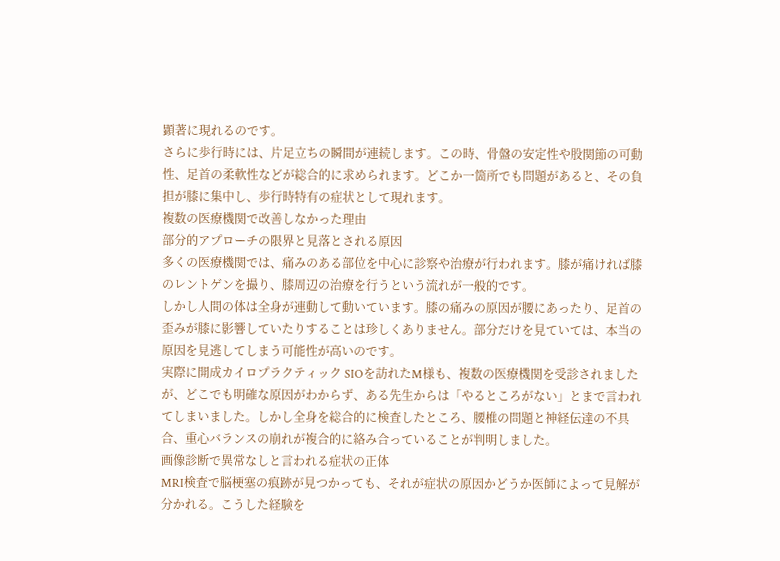顕著に現れるのです。
さらに歩行時には、片足立ちの瞬間が連続します。この時、骨盤の安定性や股関節の可動性、足首の柔軟性などが総合的に求められます。どこか一箇所でも問題があると、その負担が膝に集中し、歩行時特有の症状として現れます。
複数の医療機関で改善しなかった理由
部分的アプローチの限界と見落とされる原因
多くの医療機関では、痛みのある部位を中心に診察や治療が行われます。膝が痛ければ膝のレントゲンを撮り、膝周辺の治療を行うという流れが一般的です。
しかし人間の体は全身が連動して動いています。膝の痛みの原因が腰にあったり、足首の歪みが膝に影響していたりすることは珍しくありません。部分だけを見ていては、本当の原因を見逃してしまう可能性が高いのです。
実際に開成カイロプラクティック SIOを訪れたM様も、複数の医療機関を受診されましたが、どこでも明確な原因がわからず、ある先生からは「やるところがない」とまで言われてしまいました。しかし全身を総合的に検査したところ、腰椎の問題と神経伝達の不具合、重心バランスの崩れが複合的に絡み合っていることが判明しました。
画像診断で異常なしと言われる症状の正体
MRI検査で脳梗塞の痕跡が見つかっても、それが症状の原因かどうか医師によって見解が分かれる。こうした経験を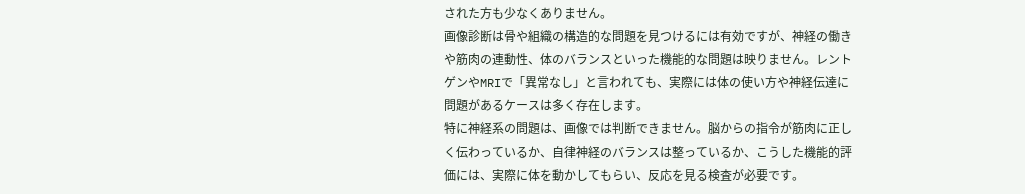された方も少なくありません。
画像診断は骨や組織の構造的な問題を見つけるには有効ですが、神経の働きや筋肉の連動性、体のバランスといった機能的な問題は映りません。レントゲンやMRIで「異常なし」と言われても、実際には体の使い方や神経伝達に問題があるケースは多く存在します。
特に神経系の問題は、画像では判断できません。脳からの指令が筋肉に正しく伝わっているか、自律神経のバランスは整っているか、こうした機能的評価には、実際に体を動かしてもらい、反応を見る検査が必要です。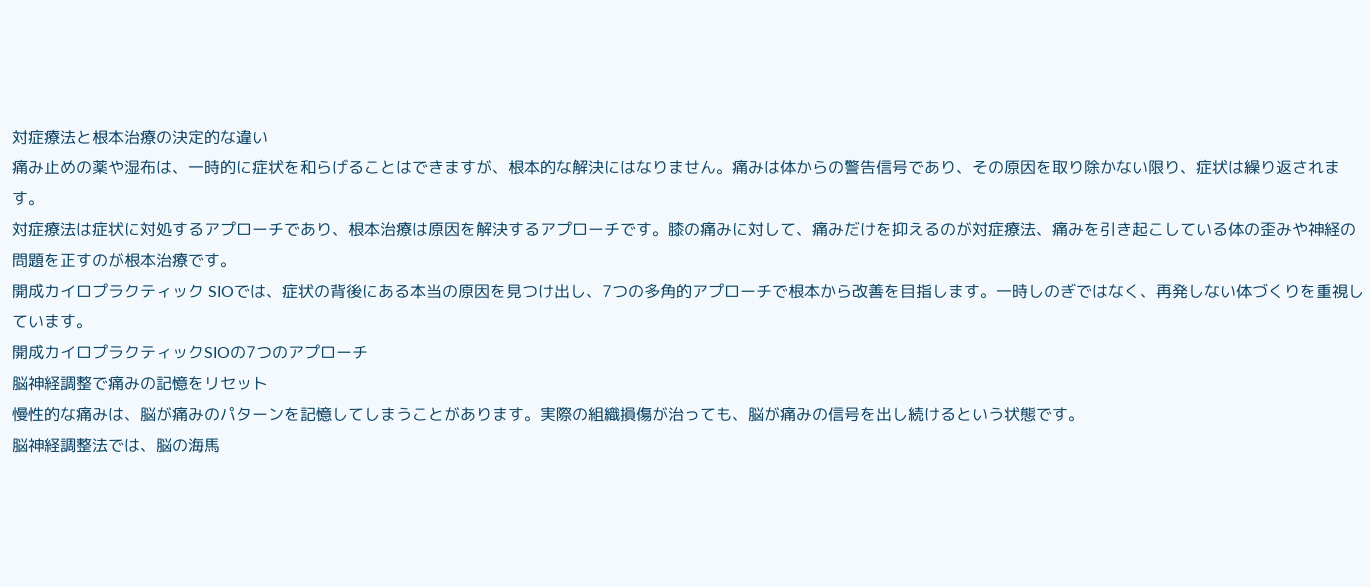対症療法と根本治療の決定的な違い
痛み止めの薬や湿布は、一時的に症状を和らげることはできますが、根本的な解決にはなりません。痛みは体からの警告信号であり、その原因を取り除かない限り、症状は繰り返されます。
対症療法は症状に対処するアプローチであり、根本治療は原因を解決するアプローチです。膝の痛みに対して、痛みだけを抑えるのが対症療法、痛みを引き起こしている体の歪みや神経の問題を正すのが根本治療です。
開成カイロプラクティック SIOでは、症状の背後にある本当の原因を見つけ出し、7つの多角的アプローチで根本から改善を目指します。一時しのぎではなく、再発しない体づくりを重視しています。
開成カイロプラクティックSIOの7つのアプローチ
脳神経調整で痛みの記憶をリセット
慢性的な痛みは、脳が痛みのパターンを記憶してしまうことがあります。実際の組織損傷が治っても、脳が痛みの信号を出し続けるという状態です。
脳神経調整法では、脳の海馬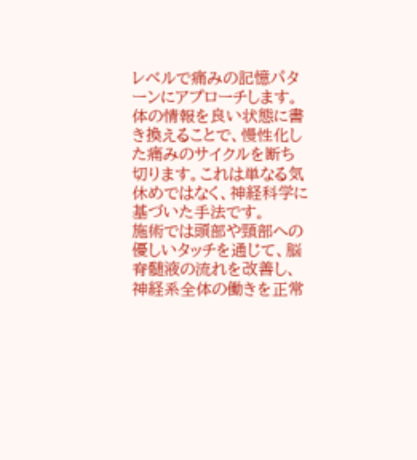レベルで痛みの記憶パターンにアプローチします。体の情報を良い状態に書き換えることで、慢性化した痛みのサイクルを断ち切ります。これは単なる気休めではなく、神経科学に基づいた手法です。
施術では頭部や頸部への優しいタッチを通じて、脳脊髄液の流れを改善し、神経系全体の働きを正常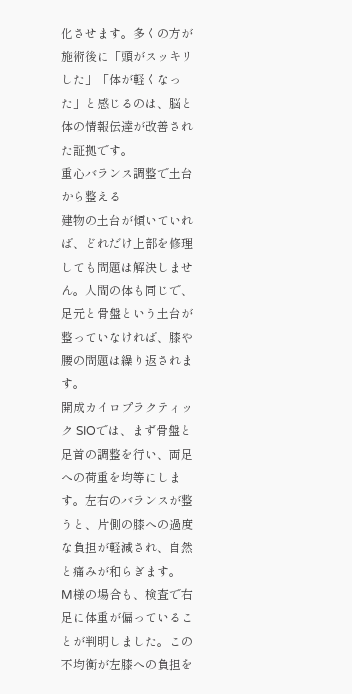化させます。多くの方が施術後に「頭がスッキリした」「体が軽くなった」と感じるのは、脳と体の情報伝達が改善された証拠です。
重心バランス調整で土台から整える
建物の土台が傾いていれば、どれだけ上部を修理しても問題は解決しません。人間の体も同じで、足元と骨盤という土台が整っていなければ、膝や腰の問題は繰り返されます。
開成カイロプラクティック SIOでは、まず骨盤と足首の調整を行い、両足への荷重を均等にします。左右のバランスが整うと、片側の膝への過度な負担が軽減され、自然と痛みが和らぎます。
M様の場合も、検査で右足に体重が偏っていることが判明しました。この不均衡が左膝への負担を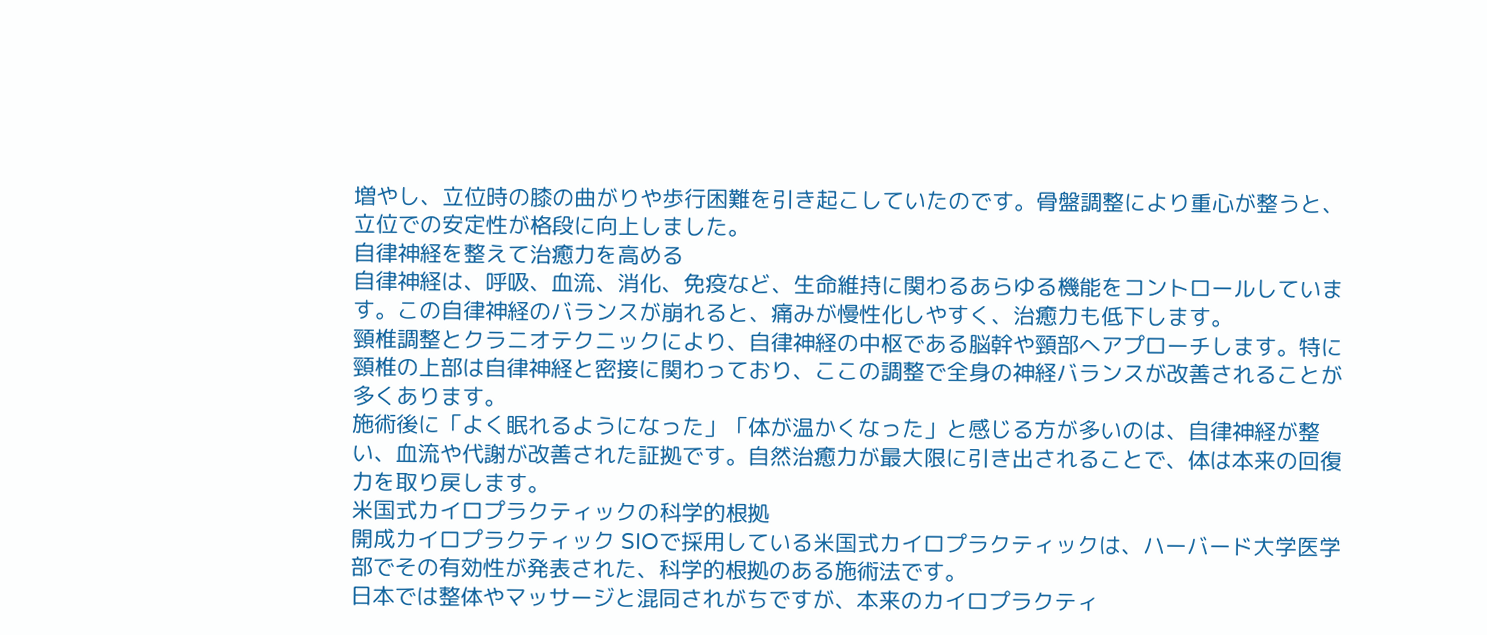増やし、立位時の膝の曲がりや歩行困難を引き起こしていたのです。骨盤調整により重心が整うと、立位での安定性が格段に向上しました。
自律神経を整えて治癒力を高める
自律神経は、呼吸、血流、消化、免疫など、生命維持に関わるあらゆる機能をコントロールしています。この自律神経のバランスが崩れると、痛みが慢性化しやすく、治癒力も低下します。
頸椎調整とクラニオテクニックにより、自律神経の中枢である脳幹や頸部へアプローチします。特に頸椎の上部は自律神経と密接に関わっており、ここの調整で全身の神経バランスが改善されることが多くあります。
施術後に「よく眠れるようになった」「体が温かくなった」と感じる方が多いのは、自律神経が整い、血流や代謝が改善された証拠です。自然治癒力が最大限に引き出されることで、体は本来の回復力を取り戻します。
米国式カイロプラクティックの科学的根拠
開成カイロプラクティック SIOで採用している米国式カイロプラクティックは、ハーバード大学医学部でその有効性が発表された、科学的根拠のある施術法です。
日本では整体やマッサージと混同されがちですが、本来のカイロプラクティ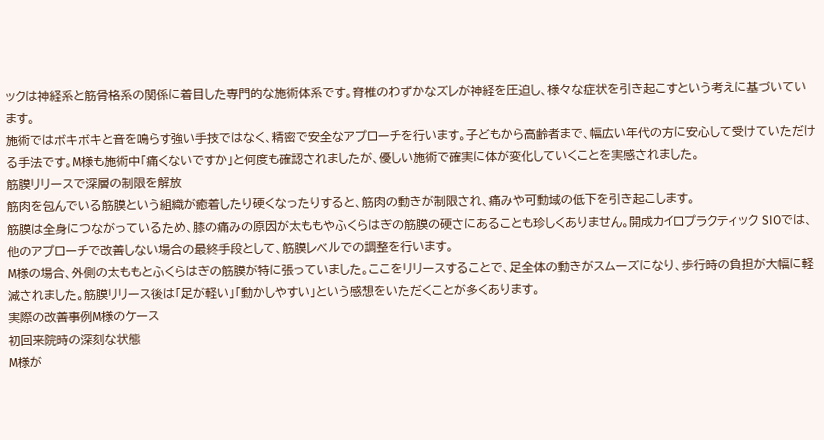ックは神経系と筋骨格系の関係に着目した専門的な施術体系です。脊椎のわずかなズレが神経を圧迫し、様々な症状を引き起こすという考えに基づいています。
施術ではボキボキと音を鳴らす強い手技ではなく、精密で安全なアプローチを行います。子どもから高齢者まで、幅広い年代の方に安心して受けていただける手法です。M様も施術中「痛くないですか」と何度も確認されましたが、優しい施術で確実に体が変化していくことを実感されました。
筋膜リリースで深層の制限を解放
筋肉を包んでいる筋膜という組織が癒着したり硬くなったりすると、筋肉の動きが制限され、痛みや可動域の低下を引き起こします。
筋膜は全身につながっているため、膝の痛みの原因が太ももやふくらはぎの筋膜の硬さにあることも珍しくありません。開成カイロプラクティック SIOでは、他のアプローチで改善しない場合の最終手段として、筋膜レベルでの調整を行います。
M様の場合、外側の太ももとふくらはぎの筋膜が特に張っていました。ここをリリースすることで、足全体の動きがスムーズになり、歩行時の負担が大幅に軽減されました。筋膜リリース後は「足が軽い」「動かしやすい」という感想をいただくことが多くあります。
実際の改善事例M様のケース
初回来院時の深刻な状態
M様が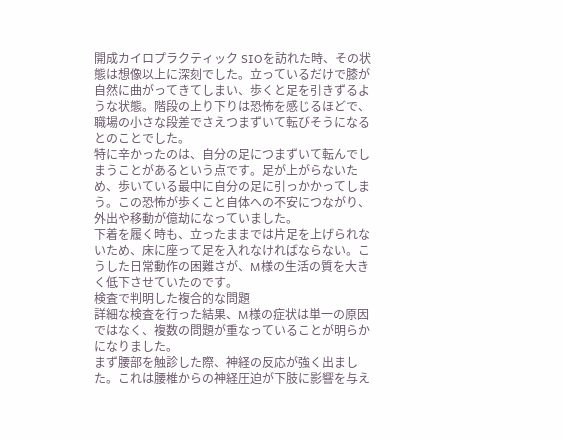開成カイロプラクティック SIOを訪れた時、その状態は想像以上に深刻でした。立っているだけで膝が自然に曲がってきてしまい、歩くと足を引きずるような状態。階段の上り下りは恐怖を感じるほどで、職場の小さな段差でさえつまずいて転びそうになるとのことでした。
特に辛かったのは、自分の足につまずいて転んでしまうことがあるという点です。足が上がらないため、歩いている最中に自分の足に引っかかってしまう。この恐怖が歩くこと自体への不安につながり、外出や移動が億劫になっていました。
下着を履く時も、立ったままでは片足を上げられないため、床に座って足を入れなければならない。こうした日常動作の困難さが、M様の生活の質を大きく低下させていたのです。
検査で判明した複合的な問題
詳細な検査を行った結果、M様の症状は単一の原因ではなく、複数の問題が重なっていることが明らかになりました。
まず腰部を触診した際、神経の反応が強く出ました。これは腰椎からの神経圧迫が下肢に影響を与え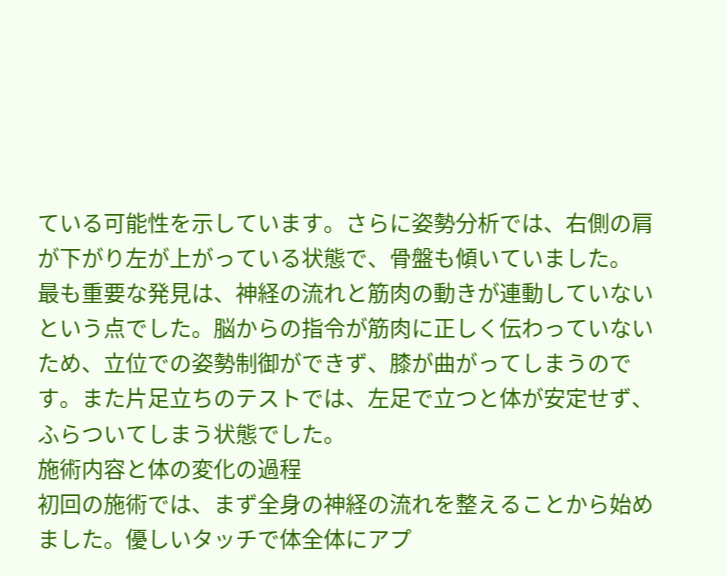ている可能性を示しています。さらに姿勢分析では、右側の肩が下がり左が上がっている状態で、骨盤も傾いていました。
最も重要な発見は、神経の流れと筋肉の動きが連動していないという点でした。脳からの指令が筋肉に正しく伝わっていないため、立位での姿勢制御ができず、膝が曲がってしまうのです。また片足立ちのテストでは、左足で立つと体が安定せず、ふらついてしまう状態でした。
施術内容と体の変化の過程
初回の施術では、まず全身の神経の流れを整えることから始めました。優しいタッチで体全体にアプ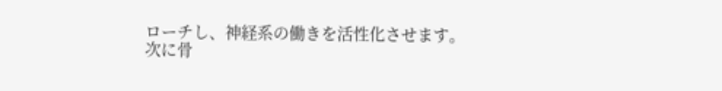ローチし、神経系の働きを活性化させます。
次に骨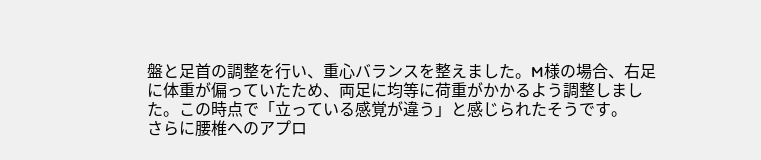盤と足首の調整を行い、重心バランスを整えました。M様の場合、右足に体重が偏っていたため、両足に均等に荷重がかかるよう調整しました。この時点で「立っている感覚が違う」と感じられたそうです。
さらに腰椎へのアプロ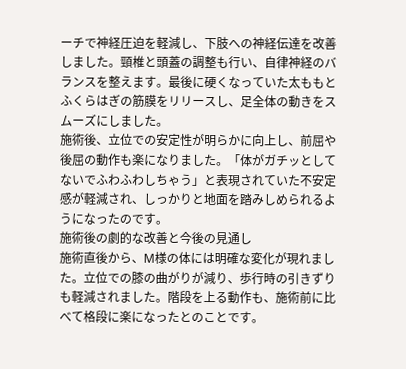ーチで神経圧迫を軽減し、下肢への神経伝達を改善しました。頸椎と頭蓋の調整も行い、自律神経のバランスを整えます。最後に硬くなっていた太ももとふくらはぎの筋膜をリリースし、足全体の動きをスムーズにしました。
施術後、立位での安定性が明らかに向上し、前屈や後屈の動作も楽になりました。「体がガチッとしてないでふわふわしちゃう」と表現されていた不安定感が軽減され、しっかりと地面を踏みしめられるようになったのです。
施術後の劇的な改善と今後の見通し
施術直後から、M様の体には明確な変化が現れました。立位での膝の曲がりが減り、歩行時の引きずりも軽減されました。階段を上る動作も、施術前に比べて格段に楽になったとのことです。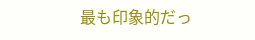最も印象的だっ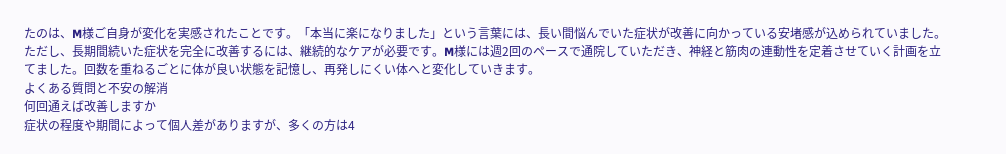たのは、M様ご自身が変化を実感されたことです。「本当に楽になりました」という言葉には、長い間悩んでいた症状が改善に向かっている安堵感が込められていました。
ただし、長期間続いた症状を完全に改善するには、継続的なケアが必要です。M様には週2回のペースで通院していただき、神経と筋肉の連動性を定着させていく計画を立てました。回数を重ねるごとに体が良い状態を記憶し、再発しにくい体へと変化していきます。
よくある質問と不安の解消
何回通えば改善しますか
症状の程度や期間によって個人差がありますが、多くの方は4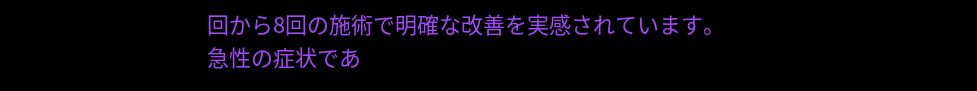回から8回の施術で明確な改善を実感されています。
急性の症状であ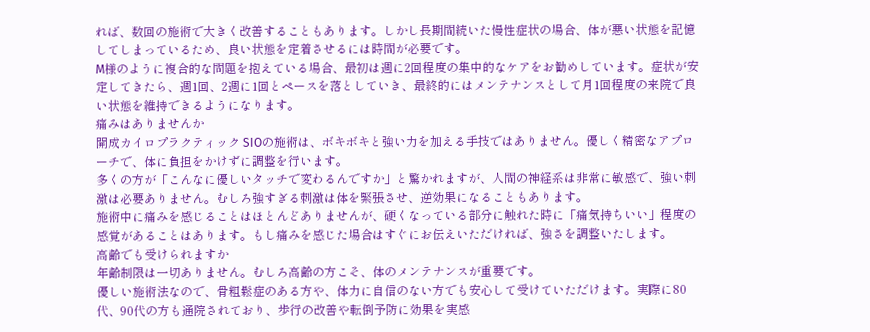れば、数回の施術で大きく改善することもあります。しかし長期間続いた慢性症状の場合、体が悪い状態を記憶してしまっているため、良い状態を定着させるには時間が必要です。
M様のように複合的な問題を抱えている場合、最初は週に2回程度の集中的なケアをお勧めしています。症状が安定してきたら、週1回、2週に1回とペースを落としていき、最終的にはメンテナンスとして月1回程度の来院で良い状態を維持できるようになります。
痛みはありませんか
開成カイロプラクティック SIOの施術は、ボキボキと強い力を加える手技ではありません。優しく精密なアプローチで、体に負担をかけずに調整を行います。
多くの方が「こんなに優しいタッチで変わるんですか」と驚かれますが、人間の神経系は非常に敏感で、強い刺激は必要ありません。むしろ強すぎる刺激は体を緊張させ、逆効果になることもあります。
施術中に痛みを感じることはほとんどありませんが、硬くなっている部分に触れた時に「痛気持ちいい」程度の感覚があることはあります。もし痛みを感じた場合はすぐにお伝えいただければ、強さを調整いたします。
高齢でも受けられますか
年齢制限は一切ありません。むしろ高齢の方こそ、体のメンテナンスが重要です。
優しい施術法なので、骨粗鬆症のある方や、体力に自信のない方でも安心して受けていただけます。実際に80代、90代の方も通院されており、歩行の改善や転倒予防に効果を実感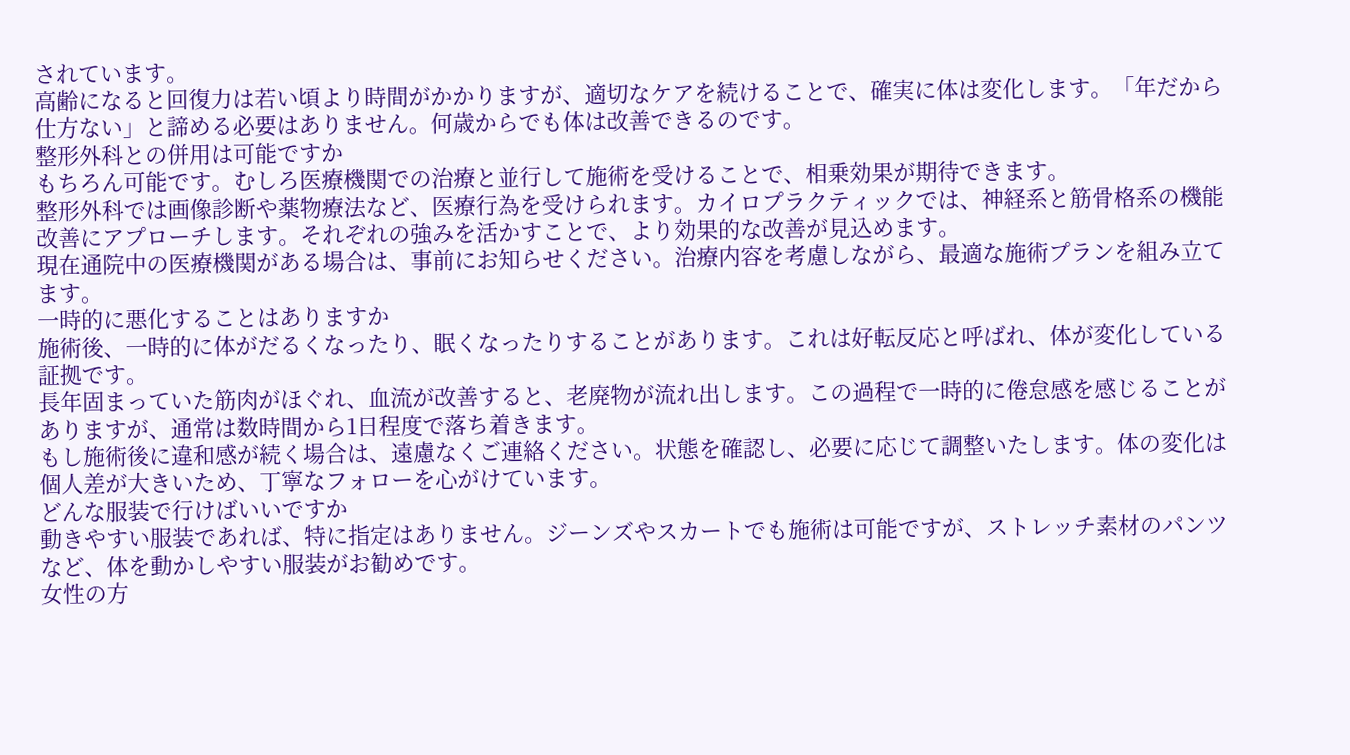されています。
高齢になると回復力は若い頃より時間がかかりますが、適切なケアを続けることで、確実に体は変化します。「年だから仕方ない」と諦める必要はありません。何歳からでも体は改善できるのです。
整形外科との併用は可能ですか
もちろん可能です。むしろ医療機関での治療と並行して施術を受けることで、相乗効果が期待できます。
整形外科では画像診断や薬物療法など、医療行為を受けられます。カイロプラクティックでは、神経系と筋骨格系の機能改善にアプローチします。それぞれの強みを活かすことで、より効果的な改善が見込めます。
現在通院中の医療機関がある場合は、事前にお知らせください。治療内容を考慮しながら、最適な施術プランを組み立てます。
一時的に悪化することはありますか
施術後、一時的に体がだるくなったり、眠くなったりすることがあります。これは好転反応と呼ばれ、体が変化している証拠です。
長年固まっていた筋肉がほぐれ、血流が改善すると、老廃物が流れ出します。この過程で一時的に倦怠感を感じることがありますが、通常は数時間から1日程度で落ち着きます。
もし施術後に違和感が続く場合は、遠慮なくご連絡ください。状態を確認し、必要に応じて調整いたします。体の変化は個人差が大きいため、丁寧なフォローを心がけています。
どんな服装で行けばいいですか
動きやすい服装であれば、特に指定はありません。ジーンズやスカートでも施術は可能ですが、ストレッチ素材のパンツなど、体を動かしやすい服装がお勧めです。
女性の方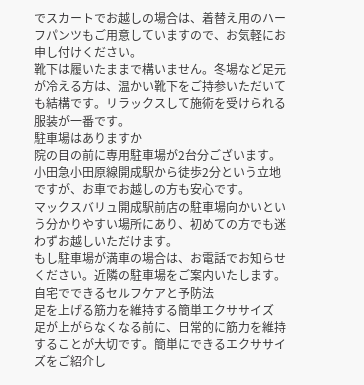でスカートでお越しの場合は、着替え用のハーフパンツもご用意していますので、お気軽にお申し付けください。
靴下は履いたままで構いません。冬場など足元が冷える方は、温かい靴下をご持参いただいても結構です。リラックスして施術を受けられる服装が一番です。
駐車場はありますか
院の目の前に専用駐車場が2台分ございます。小田急小田原線開成駅から徒歩2分という立地ですが、お車でお越しの方も安心です。
マックスバリュ開成駅前店の駐車場向かいという分かりやすい場所にあり、初めての方でも迷わずお越しいただけます。
もし駐車場が満車の場合は、お電話でお知らせください。近隣の駐車場をご案内いたします。
自宅でできるセルフケアと予防法
足を上げる筋力を維持する簡単エクササイズ
足が上がらなくなる前に、日常的に筋力を維持することが大切です。簡単にできるエクササイズをご紹介し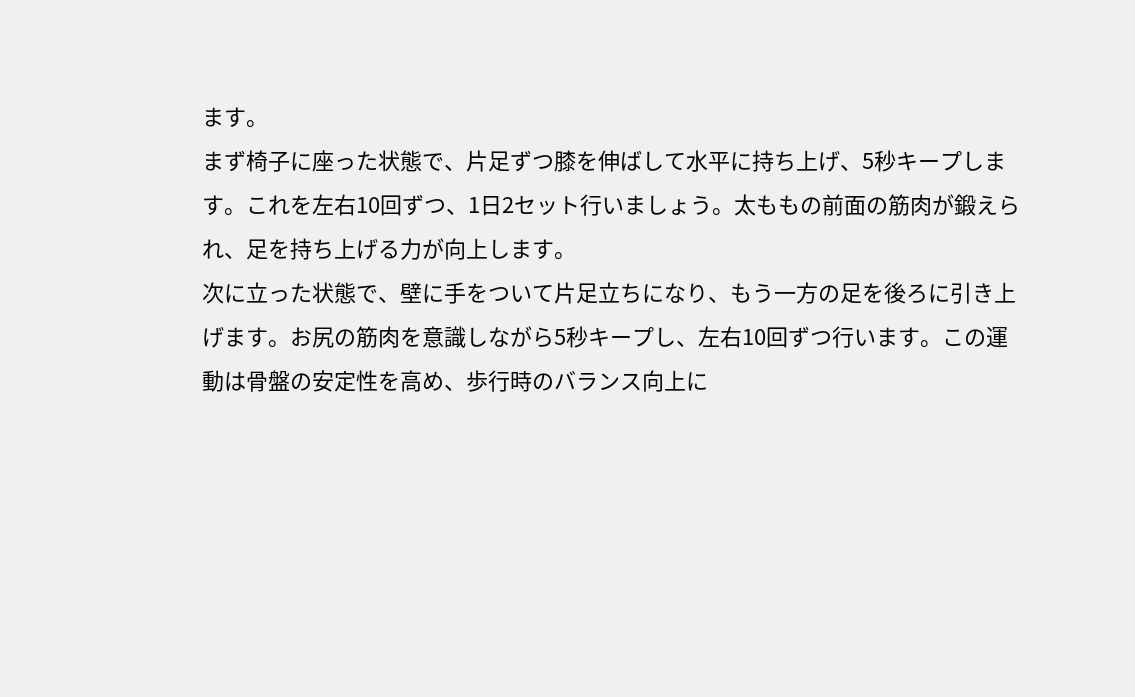ます。
まず椅子に座った状態で、片足ずつ膝を伸ばして水平に持ち上げ、5秒キープします。これを左右10回ずつ、1日2セット行いましょう。太ももの前面の筋肉が鍛えられ、足を持ち上げる力が向上します。
次に立った状態で、壁に手をついて片足立ちになり、もう一方の足を後ろに引き上げます。お尻の筋肉を意識しながら5秒キープし、左右10回ずつ行います。この運動は骨盤の安定性を高め、歩行時のバランス向上に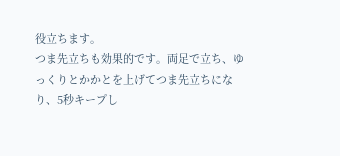役立ちます。
つま先立ちも効果的です。両足で立ち、ゆっくりとかかとを上げてつま先立ちになり、5秒キープし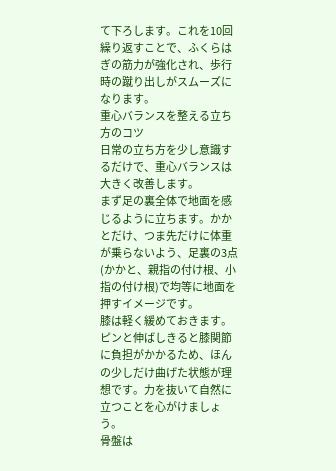て下ろします。これを10回繰り返すことで、ふくらはぎの筋力が強化され、歩行時の蹴り出しがスムーズになります。
重心バランスを整える立ち方のコツ
日常の立ち方を少し意識するだけで、重心バランスは大きく改善します。
まず足の裏全体で地面を感じるように立ちます。かかとだけ、つま先だけに体重が乗らないよう、足裏の3点(かかと、親指の付け根、小指の付け根)で均等に地面を押すイメージです。
膝は軽く緩めておきます。ピンと伸ばしきると膝関節に負担がかかるため、ほんの少しだけ曲げた状態が理想です。力を抜いて自然に立つことを心がけましょう。
骨盤は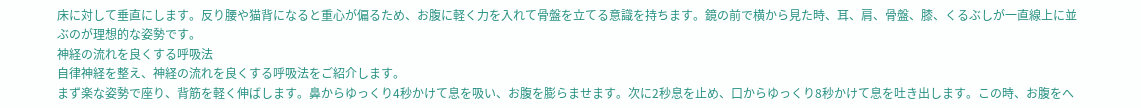床に対して垂直にします。反り腰や猫背になると重心が偏るため、お腹に軽く力を入れて骨盤を立てる意識を持ちます。鏡の前で横から見た時、耳、肩、骨盤、膝、くるぶしが一直線上に並ぶのが理想的な姿勢です。
神経の流れを良くする呼吸法
自律神経を整え、神経の流れを良くする呼吸法をご紹介します。
まず楽な姿勢で座り、背筋を軽く伸ばします。鼻からゆっくり4秒かけて息を吸い、お腹を膨らませます。次に2秒息を止め、口からゆっくり8秒かけて息を吐き出します。この時、お腹をへ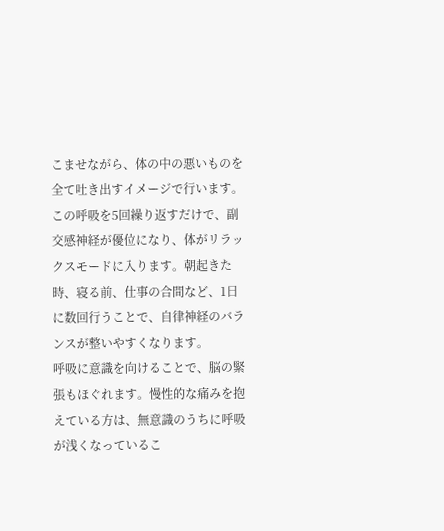こませながら、体の中の悪いものを全て吐き出すイメージで行います。
この呼吸を5回繰り返すだけで、副交感神経が優位になり、体がリラックスモードに入ります。朝起きた時、寝る前、仕事の合間など、1日に数回行うことで、自律神経のバランスが整いやすくなります。
呼吸に意識を向けることで、脳の緊張もほぐれます。慢性的な痛みを抱えている方は、無意識のうちに呼吸が浅くなっているこ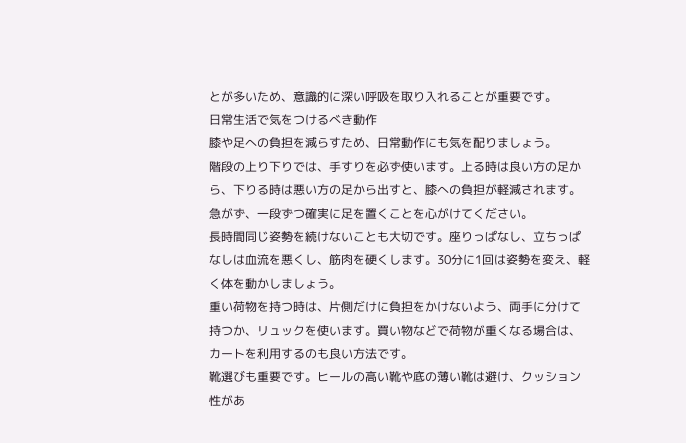とが多いため、意識的に深い呼吸を取り入れることが重要です。
日常生活で気をつけるべき動作
膝や足への負担を減らすため、日常動作にも気を配りましょう。
階段の上り下りでは、手すりを必ず使います。上る時は良い方の足から、下りる時は悪い方の足から出すと、膝への負担が軽減されます。急がず、一段ずつ確実に足を置くことを心がけてください。
長時間同じ姿勢を続けないことも大切です。座りっぱなし、立ちっぱなしは血流を悪くし、筋肉を硬くします。30分に1回は姿勢を変え、軽く体を動かしましょう。
重い荷物を持つ時は、片側だけに負担をかけないよう、両手に分けて持つか、リュックを使います。買い物などで荷物が重くなる場合は、カートを利用するのも良い方法です。
靴選びも重要です。ヒールの高い靴や底の薄い靴は避け、クッション性があ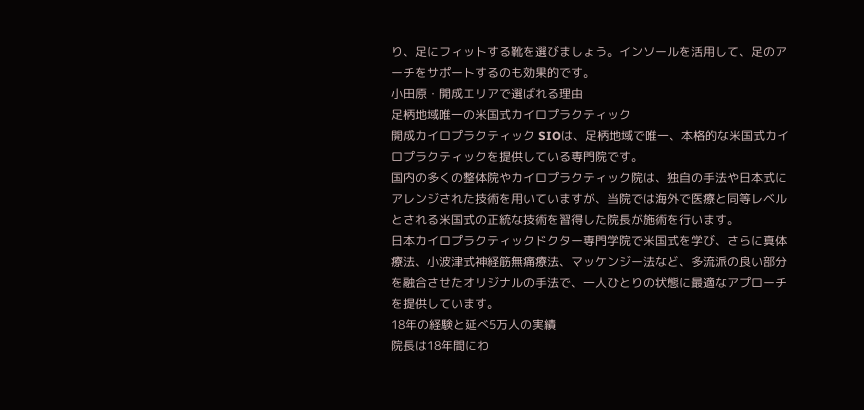り、足にフィットする靴を選びましょう。インソールを活用して、足のアーチをサポートするのも効果的です。
小田原・開成エリアで選ばれる理由
足柄地域唯一の米国式カイロプラクティック
開成カイロプラクティック SIOは、足柄地域で唯一、本格的な米国式カイロプラクティックを提供している専門院です。
国内の多くの整体院やカイロプラクティック院は、独自の手法や日本式にアレンジされた技術を用いていますが、当院では海外で医療と同等レベルとされる米国式の正統な技術を習得した院長が施術を行います。
日本カイロプラクティックドクター専門学院で米国式を学び、さらに真体療法、小波津式神経筋無痛療法、マッケンジー法など、多流派の良い部分を融合させたオリジナルの手法で、一人ひとりの状態に最適なアプローチを提供しています。
18年の経験と延べ5万人の実績
院長は18年間にわ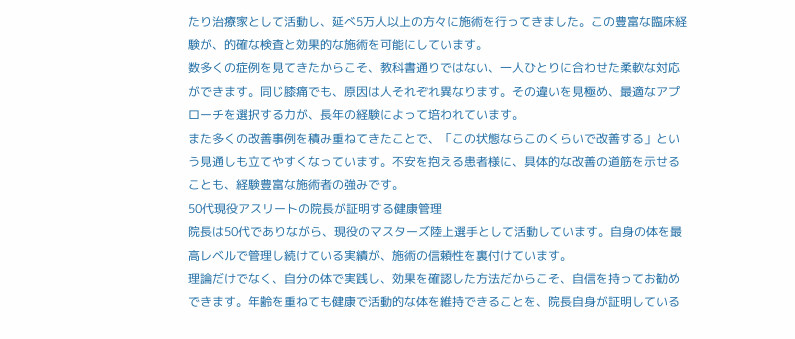たり治療家として活動し、延べ5万人以上の方々に施術を行ってきました。この豊富な臨床経験が、的確な検査と効果的な施術を可能にしています。
数多くの症例を見てきたからこそ、教科書通りではない、一人ひとりに合わせた柔軟な対応ができます。同じ膝痛でも、原因は人それぞれ異なります。その違いを見極め、最適なアプローチを選択する力が、長年の経験によって培われています。
また多くの改善事例を積み重ねてきたことで、「この状態ならこのくらいで改善する」という見通しも立てやすくなっています。不安を抱える患者様に、具体的な改善の道筋を示せることも、経験豊富な施術者の強みです。
50代現役アスリートの院長が証明する健康管理
院長は50代でありながら、現役のマスターズ陸上選手として活動しています。自身の体を最高レベルで管理し続けている実績が、施術の信頼性を裏付けています。
理論だけでなく、自分の体で実践し、効果を確認した方法だからこそ、自信を持ってお勧めできます。年齢を重ねても健康で活動的な体を維持できることを、院長自身が証明している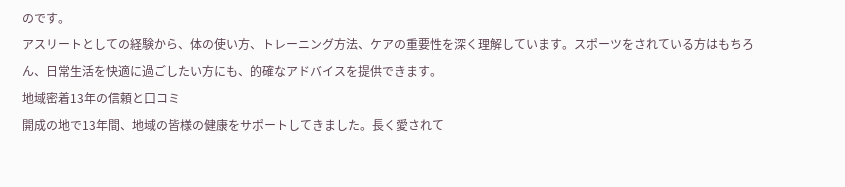のです。
アスリートとしての経験から、体の使い方、トレーニング方法、ケアの重要性を深く理解しています。スポーツをされている方はもちろん、日常生活を快適に過ごしたい方にも、的確なアドバイスを提供できます。
地域密着13年の信頼と口コミ
開成の地で13年間、地域の皆様の健康をサポートしてきました。長く愛されて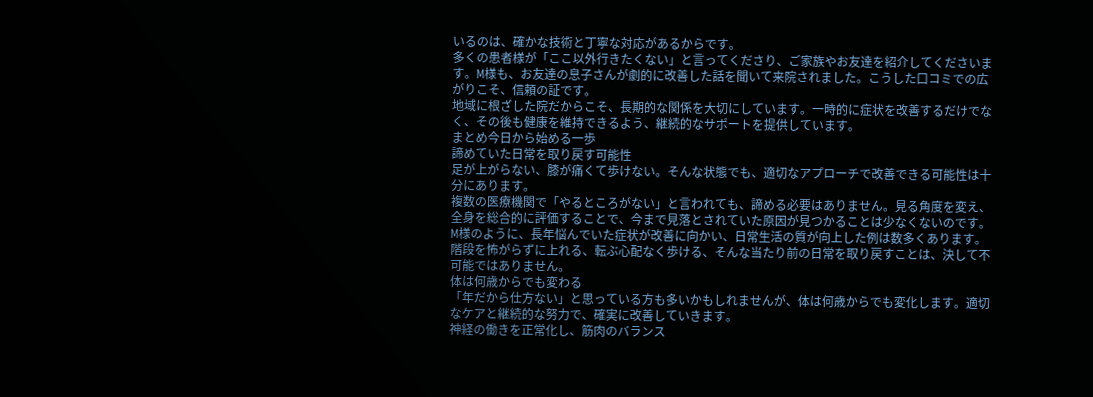いるのは、確かな技術と丁寧な対応があるからです。
多くの患者様が「ここ以外行きたくない」と言ってくださり、ご家族やお友達を紹介してくださいます。M様も、お友達の息子さんが劇的に改善した話を聞いて来院されました。こうした口コミでの広がりこそ、信頼の証です。
地域に根ざした院だからこそ、長期的な関係を大切にしています。一時的に症状を改善するだけでなく、その後も健康を維持できるよう、継続的なサポートを提供しています。
まとめ今日から始める一歩
諦めていた日常を取り戻す可能性
足が上がらない、膝が痛くて歩けない。そんな状態でも、適切なアプローチで改善できる可能性は十分にあります。
複数の医療機関で「やるところがない」と言われても、諦める必要はありません。見る角度を変え、全身を総合的に評価することで、今まで見落とされていた原因が見つかることは少なくないのです。
M様のように、長年悩んでいた症状が改善に向かい、日常生活の質が向上した例は数多くあります。階段を怖がらずに上れる、転ぶ心配なく歩ける、そんな当たり前の日常を取り戻すことは、決して不可能ではありません。
体は何歳からでも変わる
「年だから仕方ない」と思っている方も多いかもしれませんが、体は何歳からでも変化します。適切なケアと継続的な努力で、確実に改善していきます。
神経の働きを正常化し、筋肉のバランス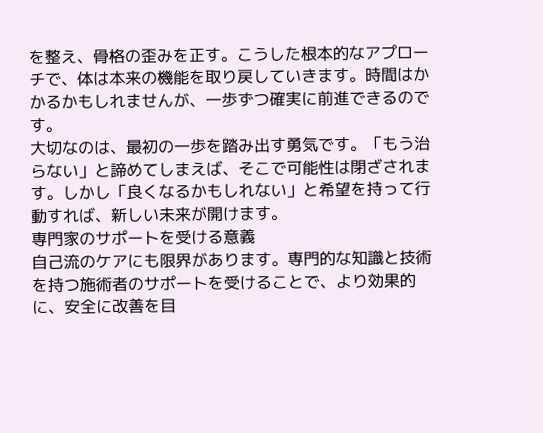を整え、骨格の歪みを正す。こうした根本的なアプローチで、体は本来の機能を取り戻していきます。時間はかかるかもしれませんが、一歩ずつ確実に前進できるのです。
大切なのは、最初の一歩を踏み出す勇気です。「もう治らない」と諦めてしまえば、そこで可能性は閉ざされます。しかし「良くなるかもしれない」と希望を持って行動すれば、新しい未来が開けます。
専門家のサポートを受ける意義
自己流のケアにも限界があります。専門的な知識と技術を持つ施術者のサポートを受けることで、より効果的に、安全に改善を目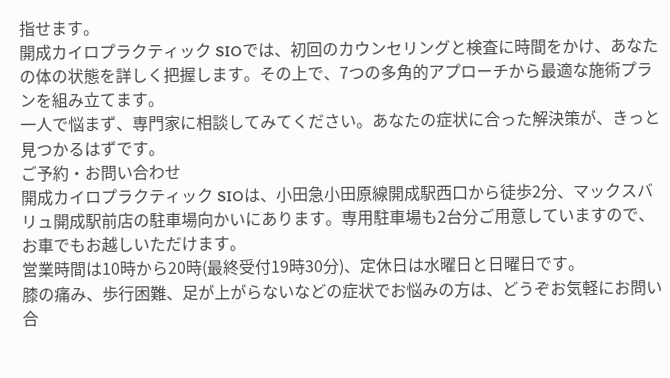指せます。
開成カイロプラクティック SIOでは、初回のカウンセリングと検査に時間をかけ、あなたの体の状態を詳しく把握します。その上で、7つの多角的アプローチから最適な施術プランを組み立てます。
一人で悩まず、専門家に相談してみてください。あなたの症状に合った解決策が、きっと見つかるはずです。
ご予約・お問い合わせ
開成カイロプラクティック SIOは、小田急小田原線開成駅西口から徒歩2分、マックスバリュ開成駅前店の駐車場向かいにあります。専用駐車場も2台分ご用意していますので、お車でもお越しいただけます。
営業時間は10時から20時(最終受付19時30分)、定休日は水曜日と日曜日です。
膝の痛み、歩行困難、足が上がらないなどの症状でお悩みの方は、どうぞお気軽にお問い合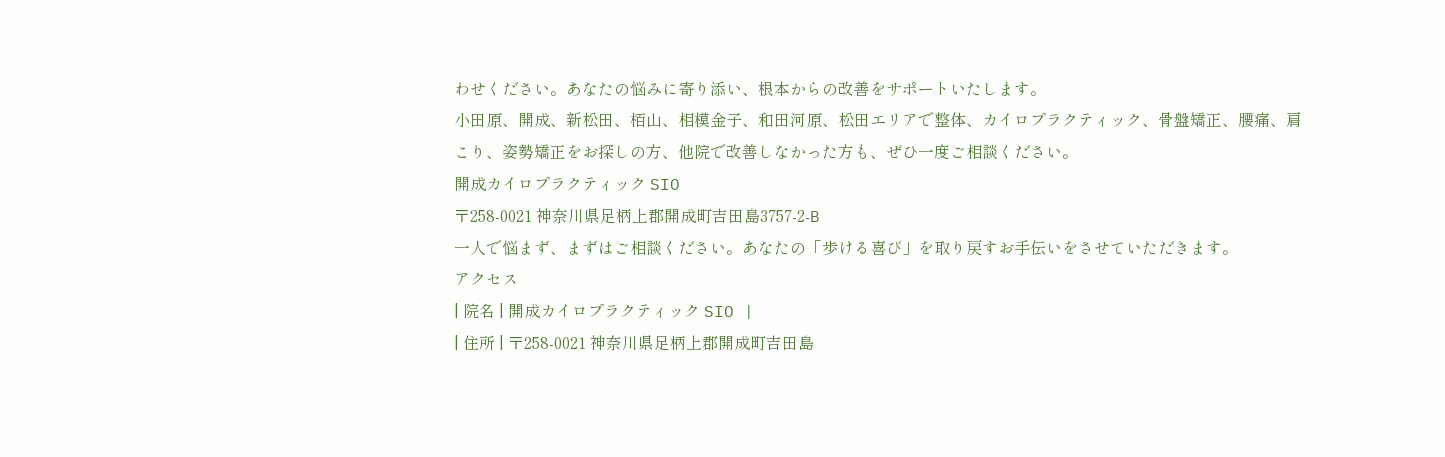わせください。あなたの悩みに寄り添い、根本からの改善をサポートいたします。
小田原、開成、新松田、栢山、相模金子、和田河原、松田エリアで整体、カイロプラクティック、骨盤矯正、腰痛、肩こり、姿勢矯正をお探しの方、他院で改善しなかった方も、ぜひ一度ご相談ください。
開成カイロプラクティック SIO
〒258-0021 神奈川県足柄上郡開成町吉田島3757-2-B
一人で悩まず、まずはご相談ください。あなたの「歩ける喜び」を取り戻すお手伝いをさせていただきます。
アクセス
| 院名 | 開成カイロプラクティック SIO |
| 住所 | 〒258-0021 神奈川県足柄上郡開成町吉田島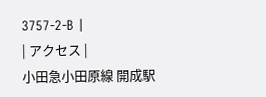3757-2-B |
| アクセス |
小田急小田原線 開成駅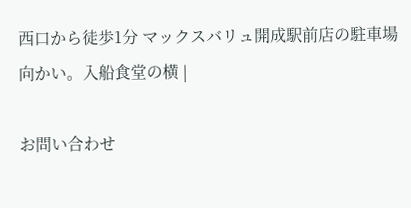西口から徒歩1分 マックスバリュ開成駅前店の駐車場向かい。入船食堂の横 |

お問い合わせ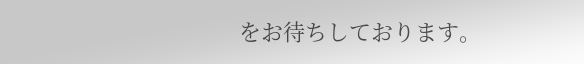をお待ちしております。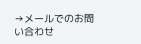→メールでのお問い合わせ